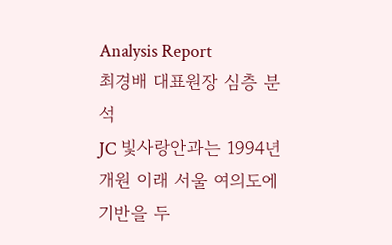Analysis Report
최경배 대표원장 심층 분석
JC 빛사랑안과는 1994년 개원 이래 서울 여의도에 기반을 두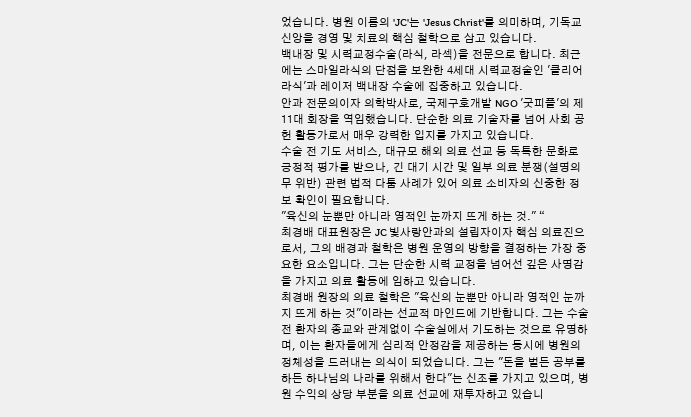었습니다. 병원 이름의 'JC'는 'Jesus Christ'를 의미하며, 기독교 신앙을 경영 및 치료의 핵심 철학으로 삼고 있습니다.
백내장 및 시력교정수술(라식, 라섹)을 전문으로 합니다. 최근에는 스마일라식의 단점을 보완한 4세대 시력교정술인 '클리어 라식'과 레이저 백내장 수술에 집중하고 있습니다.
안과 전문의이자 의학박사로, 국제구호개발 NGO '굿피플'의 제11대 회장을 역임했습니다. 단순한 의료 기술자를 넘어 사회 공헌 활동가로서 매우 강력한 입지를 가지고 있습니다.
수술 전 기도 서비스, 대규모 해외 의료 선교 등 독특한 문화로 긍정적 평가를 받으나, 긴 대기 시간 및 일부 의료 분쟁(설명의무 위반) 관련 법적 다툼 사례가 있어 의료 소비자의 신중한 정보 확인이 필요합니다.
"육신의 눈뿐만 아니라 영적인 눈까지 뜨게 하는 것." “
최경배 대표원장은 JC 빛사랑안과의 설립자이자 핵심 의료진으로서, 그의 배경과 철학은 병원 운영의 방향을 결정하는 가장 중요한 요소입니다. 그는 단순한 시력 교정을 넘어선 깊은 사명감을 가지고 의료 활동에 임하고 있습니다.
최경배 원장의 의료 철학은 "육신의 눈뿐만 아니라 영적인 눈까지 뜨게 하는 것"이라는 선교적 마인드에 기반합니다. 그는 수술 전 환자의 종교와 관계없이 수술실에서 기도하는 것으로 유명하며, 이는 환자들에게 심리적 안정감을 제공하는 동시에 병원의 정체성을 드러내는 의식이 되었습니다. 그는 "돈을 벌든 공부를 하든 하나님의 나라를 위해서 한다"는 신조를 가지고 있으며, 병원 수익의 상당 부분을 의료 선교에 재투자하고 있습니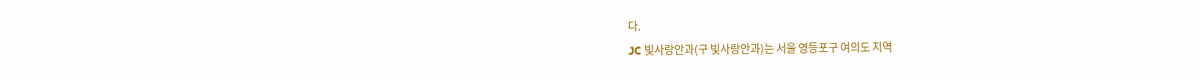다.
JC 빛사랑안과(구 빛사랑안과)는 서울 영등포구 여의도 지역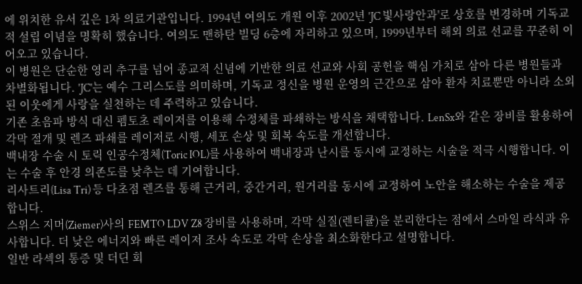에 위치한 유서 깊은 1차 의료기관입니다. 1994년 여의도 개원 이후 2002년 'JC 빛사랑안과'로 상호를 변경하며 기독교적 설립 이념을 명확히 했습니다. 여의도 맨하탄 빌딩 6층에 자리하고 있으며, 1999년부터 해외 의료 선교를 꾸준히 이어오고 있습니다.
이 병원은 단순한 영리 추구를 넘어 종교적 신념에 기반한 의료 선교와 사회 공헌을 핵심 가치로 삼아 다른 병원들과 차별화됩니다. 'JC'는 예수 그리스도를 의미하며, 기독교 정신을 병원 운영의 근간으로 삼아 환자 치료뿐만 아니라 소외된 이웃에게 사랑을 실천하는 데 주력하고 있습니다.
기존 초음파 방식 대신 펨토초 레이저를 이용해 수정체를 파쇄하는 방식을 채택합니다. LenSx와 같은 장비를 활용하여 각막 절개 및 렌즈 파쇄를 레이저로 시행, 세포 손상 및 회복 속도를 개선합니다.
백내장 수술 시 토릭 인공수정체(Toric IOL)를 사용하여 백내장과 난시를 동시에 교정하는 시술을 적극 시행합니다. 이는 수술 후 안경 의존도를 낮추는 데 기여합니다.
리사트리(Lisa Tri) 등 다초점 렌즈를 통해 근거리, 중간거리, 원거리를 동시에 교정하여 노안을 해소하는 수술을 제공합니다.
스위스 지머(Ziemer)사의 FEMTO LDV Z8 장비를 사용하며, 각막 실질(렌티큘)을 분리한다는 점에서 스마일 라식과 유사합니다. 더 낮은 에너지와 빠른 레이저 조사 속도로 각막 손상을 최소화한다고 설명합니다.
일반 라섹의 통증 및 더딘 회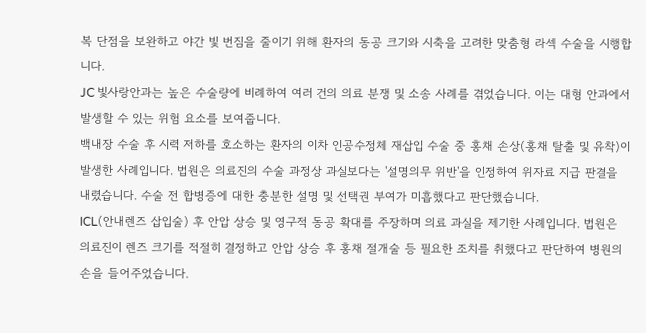복 단점을 보완하고 야간 빛 번짐을 줄이기 위해 환자의 동공 크기와 시축을 고려한 맞춤형 라섹 수술을 시행합니다.
JC 빛사랑안과는 높은 수술량에 비례하여 여러 건의 의료 분쟁 및 소송 사례를 겪었습니다. 이는 대형 안과에서 발생할 수 있는 위험 요소를 보여줍니다.
백내장 수술 후 시력 저하를 호소하는 환자의 이차 인공수정체 재삽입 수술 중 홍채 손상(홍채 탈출 및 유착)이 발생한 사례입니다. 법원은 의료진의 수술 과정상 과실보다는 '설명의무 위반'을 인정하여 위자료 지급 판결을 내렸습니다. 수술 전 합병증에 대한 충분한 설명 및 선택권 부여가 미흡했다고 판단했습니다.
ICL(안내렌즈 삽입술) 후 안압 상승 및 영구적 동공 확대를 주장하며 의료 과실을 제기한 사례입니다. 법원은 의료진이 렌즈 크기를 적절히 결정하고 안압 상승 후 홍채 절개술 등 필요한 조치를 취했다고 판단하여 병원의 손을 들어주었습니다.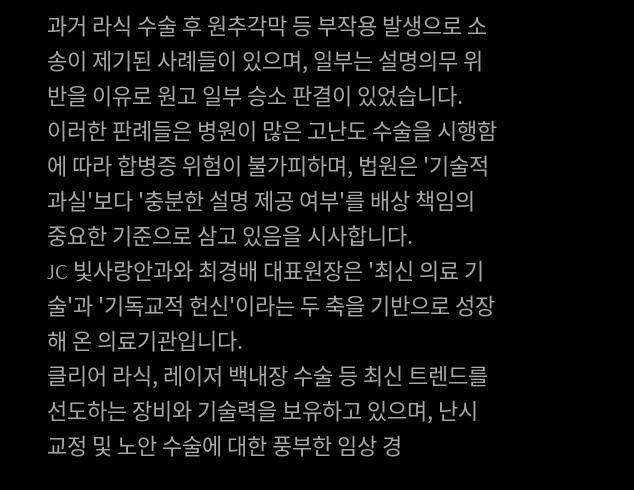과거 라식 수술 후 원추각막 등 부작용 발생으로 소송이 제기된 사례들이 있으며, 일부는 설명의무 위반을 이유로 원고 일부 승소 판결이 있었습니다.
이러한 판례들은 병원이 많은 고난도 수술을 시행함에 따라 합병증 위험이 불가피하며, 법원은 '기술적 과실'보다 '충분한 설명 제공 여부'를 배상 책임의 중요한 기준으로 삼고 있음을 시사합니다.
JC 빛사랑안과와 최경배 대표원장은 '최신 의료 기술'과 '기독교적 헌신'이라는 두 축을 기반으로 성장해 온 의료기관입니다.
클리어 라식, 레이저 백내장 수술 등 최신 트렌드를 선도하는 장비와 기술력을 보유하고 있으며, 난시 교정 및 노안 수술에 대한 풍부한 임상 경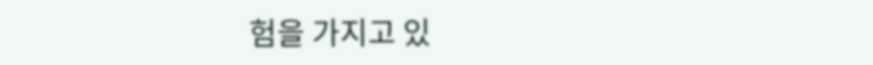험을 가지고 있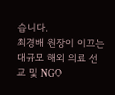습니다.
최경배 원장이 이끄는 대규모 해외 의료 선교 및 NGO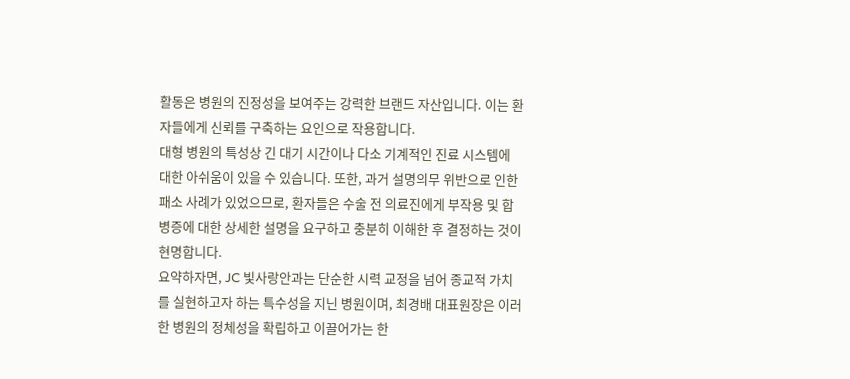활동은 병원의 진정성을 보여주는 강력한 브랜드 자산입니다. 이는 환자들에게 신뢰를 구축하는 요인으로 작용합니다.
대형 병원의 특성상 긴 대기 시간이나 다소 기계적인 진료 시스템에 대한 아쉬움이 있을 수 있습니다. 또한, 과거 설명의무 위반으로 인한 패소 사례가 있었으므로, 환자들은 수술 전 의료진에게 부작용 및 합병증에 대한 상세한 설명을 요구하고 충분히 이해한 후 결정하는 것이 현명합니다.
요약하자면, JC 빛사랑안과는 단순한 시력 교정을 넘어 종교적 가치를 실현하고자 하는 특수성을 지닌 병원이며, 최경배 대표원장은 이러한 병원의 정체성을 확립하고 이끌어가는 한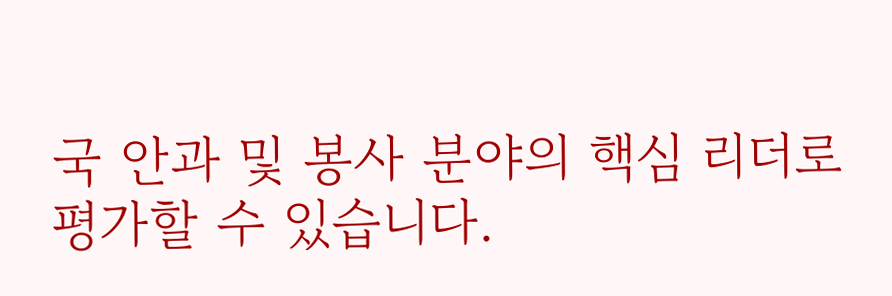국 안과 및 봉사 분야의 핵심 리더로 평가할 수 있습니다.